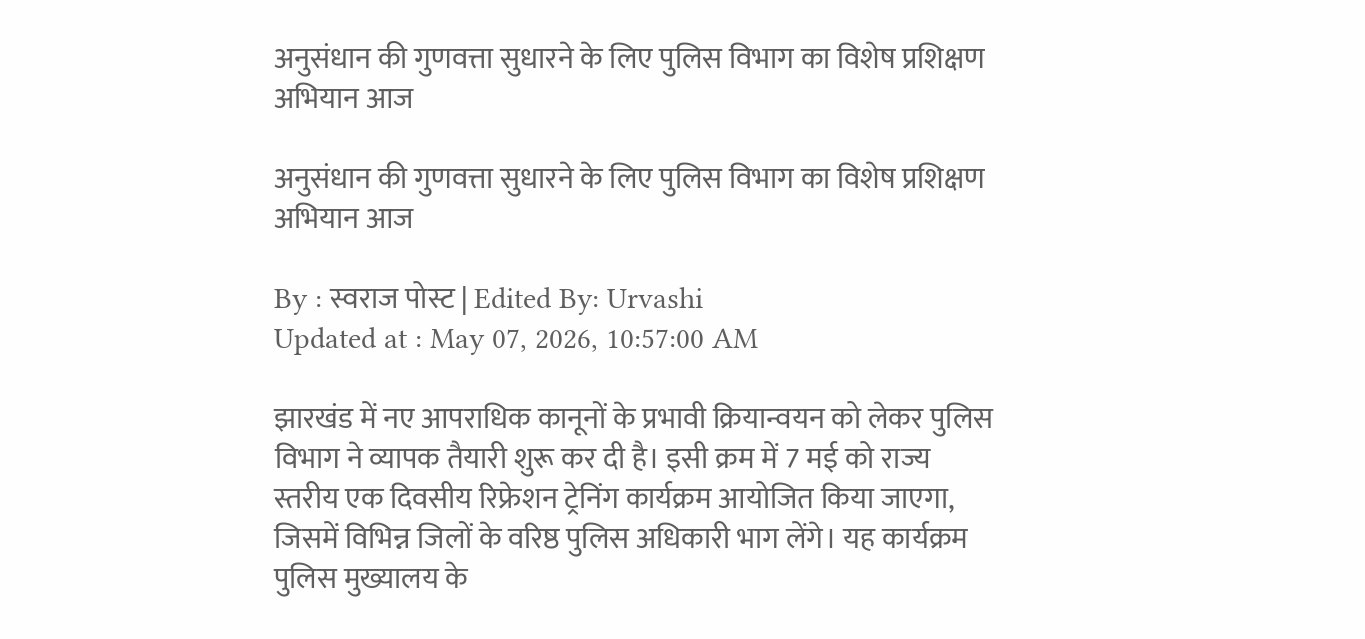अनुसंधान की गुणवत्ता सुधारने के लिए पुलिस विभाग का विशेष प्रशिक्षण अभियान आज

अनुसंधान की गुणवत्ता सुधारने के लिए पुलिस विभाग का विशेष प्रशिक्षण अभियान आज

By : स्वराज पोस्ट | Edited By: Urvashi
Updated at : May 07, 2026, 10:57:00 AM

झारखंड में नए आपराधिक कानूनों के प्रभावी क्रियान्वयन को लेकर पुलिस विभाग ने व्यापक तैयारी शुरू कर दी है। इसी क्रम में 7 मई को राज्य स्तरीय एक दिवसीय रिफ्रेशन ट्रेनिंग कार्यक्रम आयोजित किया जाएगा, जिसमें विभिन्न जिलों के वरिष्ठ पुलिस अधिकारी भाग लेंगे। यह कार्यक्रम पुलिस मुख्यालय के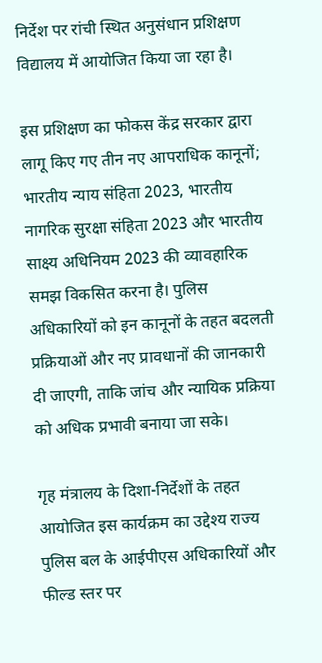निर्देश पर रांची स्थित अनुसंधान प्रशिक्षण विद्यालय में आयोजित किया जा रहा है।

इस प्रशिक्षण का फोकस केंद्र सरकार द्वारा लागू किए गए तीन नए आपराधिक कानूनों; भारतीय न्याय संहिता 2023, भारतीय नागरिक सुरक्षा संहिता 2023 और भारतीय साक्ष्य अधिनियम 2023 की व्यावहारिक समझ विकसित करना है। पुलिस अधिकारियों को इन कानूनों के तहत बदलती प्रक्रियाओं और नए प्रावधानों की जानकारी दी जाएगी, ताकि जांच और न्यायिक प्रक्रिया को अधिक प्रभावी बनाया जा सके।

गृह मंत्रालय के दिशा-निर्देशों के तहत आयोजित इस कार्यक्रम का उद्देश्य राज्य पुलिस बल के आईपीएस अधिकारियों और फील्ड स्तर पर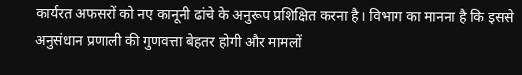कार्यरत अफसरों को नए कानूनी ढांचे के अनुरूप प्रशिक्षित करना है। विभाग का मानना है कि इससे अनुसंधान प्रणाली की गुणवत्ता बेहतर होगी और मामलों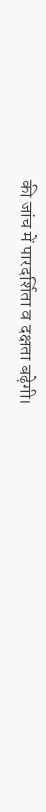की जांच में पारदर्शिता व दक्षता बढ़ेगी।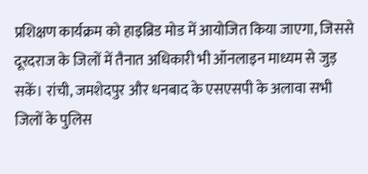प्रशिक्षण कार्यक्रम को हाइब्रिड मोड में आयोजित किया जाएगा, जिससे दूरदराज के जिलों में तैनात अधिकारी भी ऑनलाइन माध्यम से जुड़ सकें। रांची, जमशेदपुर और धनबाद के एसएसपी के अलावा सभी जिलों के पुलिस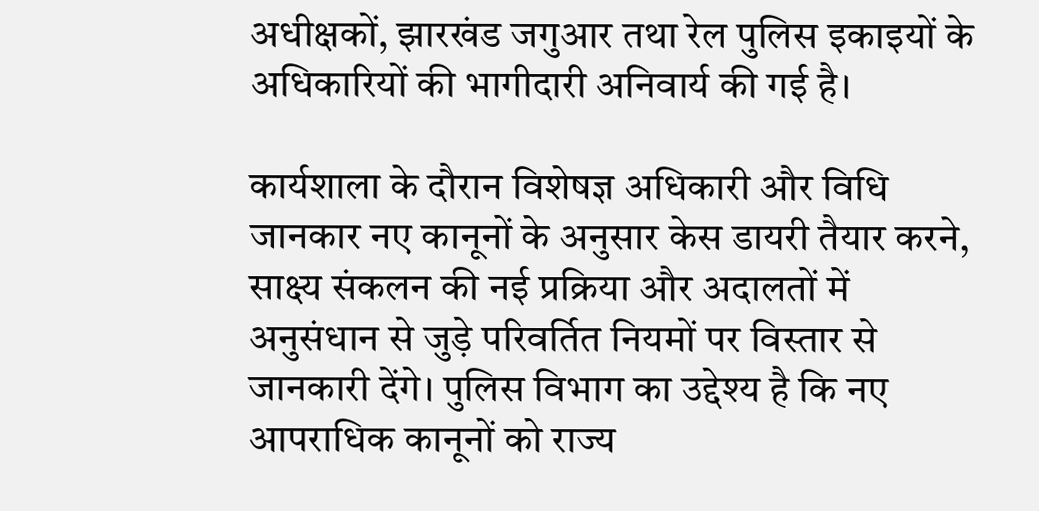अधीक्षकों, झारखंड जगुआर तथा रेल पुलिस इकाइयों के अधिकारियों की भागीदारी अनिवार्य की गई है।

कार्यशाला के दौरान विशेषज्ञ अधिकारी और विधि जानकार नए कानूनों के अनुसार केस डायरी तैयार करने, साक्ष्य संकलन की नई प्रक्रिया और अदालतों में अनुसंधान से जुड़े परिवर्तित नियमों पर विस्तार से जानकारी देंगे। पुलिस विभाग का उद्देश्य है कि नए आपराधिक कानूनों को राज्य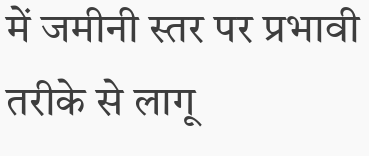में जमीनी स्तर पर प्रभावी तरीके से लागू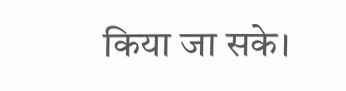किया जा सके।